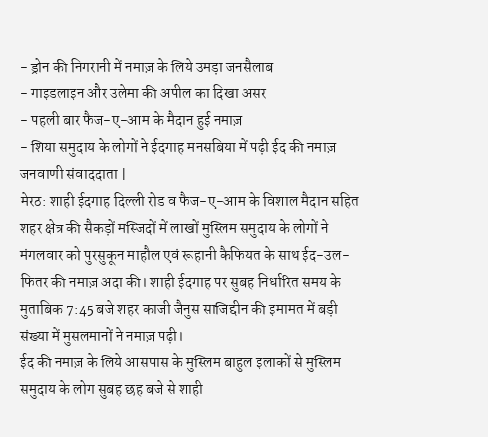- ड्रोन की निगरानी में नमाज़ के लिये उमड़ा जनसैलाब
- गाइडलाइन और उलेमा की अपील का दिखा असर
- पहली बार फैज-ए-आम के मैदान हुई नमाज़
- शिया समुदाय के लोगों ने ईदगाह मनसबिया में पढ़ी ईद की नमाज़
जनवाणी संवाददाता |
मेरठ: शाही ईदगाह दिल्ली रोड व फैज-ए-आम के विशाल मैदान सहित शहर क्षेत्र की सैकड़ों मस्जिदों में लाखों मुस्लिम समुदाय के लोगों ने मंगलवार को पुरसुकून माहौल एवं रूहानी कैफियत के साथ ईद-उल-फितर की नमाज़ अदा की। शाही ईदगाह पर सुबह निर्धारित समय के मुताबिक 7:45 बजे शहर काजी जैनुस साजिद्दीन की इमामत में बड़ी संख्या में मुसलमानों ने नमाज़ पढ़ी।
ईद की नमाज़ के लिये आसपास के मुस्लिम बाहुल इलाकों से मुस्लिम समुदाय के लोग सुबह छह बजे से शाही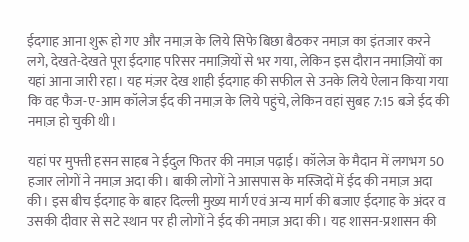ईदगाह आना शुरू हो गए और नमाज़ के लिये सिफे बिछा बैठकर नमाज़ का इंतजार करने लगे, देखते-देखते पूरा ईदगाह परिसर नमाज़ियों से भर गया, लेकिन इस दौरान नमाज़ियों का यहां आना जारी रहा। यह मंज़र देख शाही ईदगाह की सफील से उनके लिये ऐलान किया गया कि वह फैज-ए-आम कॉलेज ईद की नमाज़ के लिये पहुंचे, लेकिन वहां सुबह 7:15 बजे ईद की नमाज़ हो चुकी थी।

यहां पर मुफ्ती हसन साहब ने ईदुल फितर की नमाज़ पढ़ाई। कॉलेज के मैदान में लगभग 50 हजार लोगों ने नमाज़ अदा की। बाकी लोगों ने आसपास के मस्जिदों में ईद की नमाज़ अदा की। इस बीच ईदगाह के बाहर दिल्ली मुख्य मार्ग एवं अन्य मार्ग की बजाए ईदगाह के अंदर व उसकी दीवार से सटे स्थान पर ही लोगों ने ईद की नमाज़ अदा की। यह शासन-प्रशासन की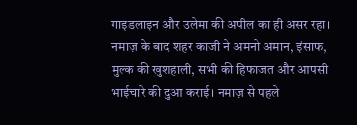गाइडलाइन और उलेमा की अपील का ही असर रहा।
नमाज़ के बाद शहर काजी ने अमनो अमान, इंसाफ, मुल्क की खुशहाली, सभी की हिफाजत और आपसी भाईचारे की दुआ कराई। नमाज़ से पहले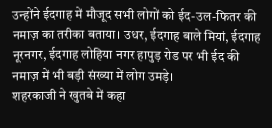उन्होंने ईदगाह में मौजूद सभी लोगों को ईद-उल-फितर की नमाज़ का तरीका बताया। उधर, ईदगाह बाले मियां, ईदगाह नूरनगर, ईदगाह लोहिया नगर हापुड़ रोड पर भी ईद की नमाज़ में भी बड़ी संख्या में लोग उमड़े।
शहरकाजी ने खुतबे में कहा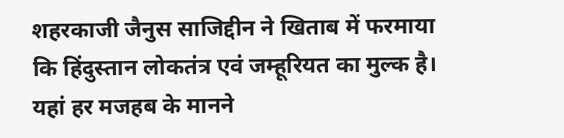शहरकाजी जैनुस साजिद्दीन ने खिताब में फरमाया कि हिंदुस्तान लोकतंत्र एवं जम्हूरियत का मुल्क है। यहां हर मजहब के मानने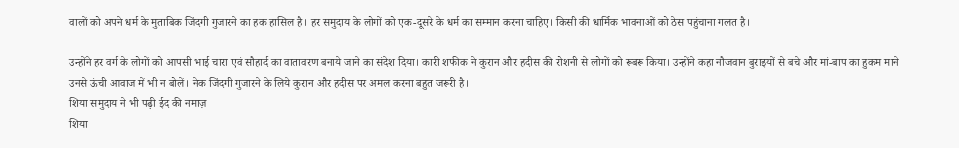वालों को अपने धर्म के मुताबिक जिंदगी गुजारने का हक हासिल है। हर समुदाय के लोगों को एक-दूसरे के धर्म का सम्मान करना चाहिए। किसी की धार्मिक भावनाओं को ठेस पहुंचाना गलत है।

उन्होंने हर वर्ग के लोगों को आपसी भाई चारा एवं सौहार्द का वातावरण बनाये जाने का संदेश दिया। कारी शफीक ने कुरान और हदीस की रोशनी से लोगों को रूबरू किया। उन्होंने कहा नौजवान बुराइयों से बचे और मां-बाप का हुकम माने उनसे ऊंची आवाज में भी न बोलें। नेक जिंदगी गुजारने के लिये कुरान और हदीस पर अमल करना बहुत जरूरी है।
शिया समुदाय ने भी पढ़ी ईद की नमाज़
शिया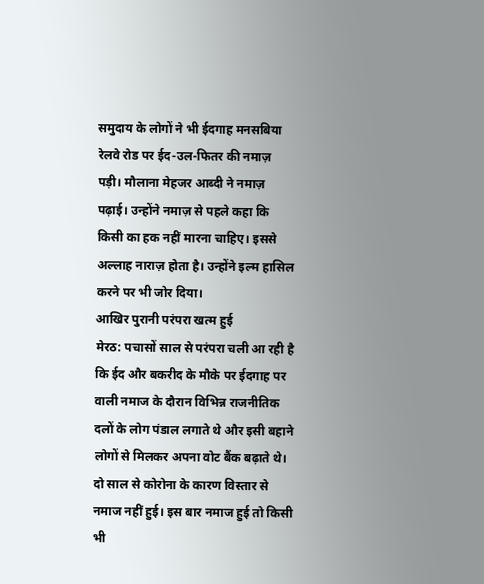समुदाय के लोगों ने भी ईदगाह मनसबिया रेलवे रोड पर ईद-उल-फितर की नमाज़ पड़ी। मौलाना मेहजर आब्दी ने नमाज़ पढ़ाई। उन्होंने नमाज़ से पहले कहा कि किसी का हक नहीं मारना चाहिए। इससे अल्लाह नाराज़ होता है। उन्होंने इल्म हासिल करने पर भी जोर दिया।
आखिर पुरानी परंपरा खत्म हुई
मेरठ: पचासों साल से परंपरा चली आ रही है कि ईद और बकरीद के मौके पर ईदगाह पर वाली नमाज के दौरान विभिन्न राजनीतिक दलों के लोग पंडाल लगाते थे और इसी बहाने लोगों से मिलकर अपना वोट बैंक बढ़ाते थे। दो साल से कोरोना के कारण विस्तार से नमाज नहीं हुई। इस बार नमाज हुई तो किसी भी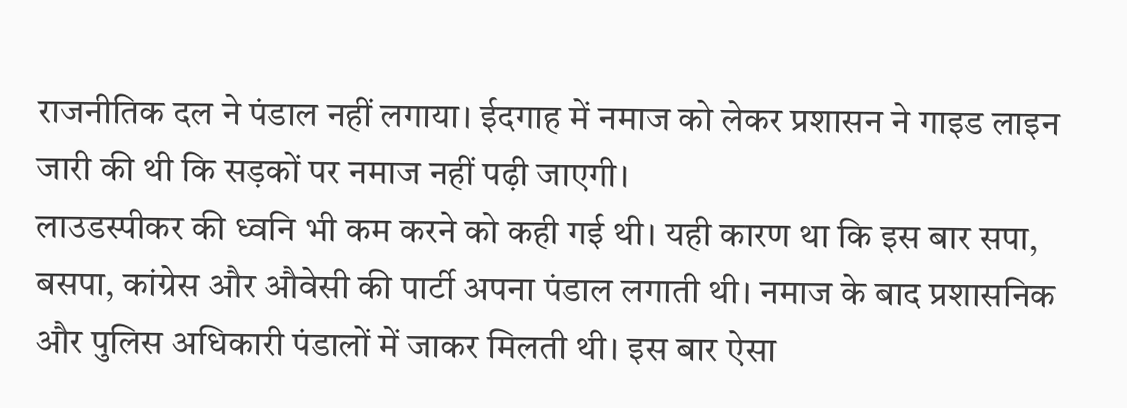राजनीतिक दल ने पंडाल नहीं लगाया। ईदगाह में नमाज को लेकर प्रशासन ने गाइड लाइन जारी की थी कि सड़कों पर नमाज नहीं पढ़ी जाएगी।
लाउडस्पीकर की ध्वनि भी कम करने को कही गई थी। यही कारण था कि इस बार सपा, बसपा, कांग्रेस और औवेसी की पार्टी अपना पंडाल लगाती थी। नमाज के बाद प्रशासनिक और पुलिस अधिकारी पंडालों में जाकर मिलती थी। इस बार ऐसा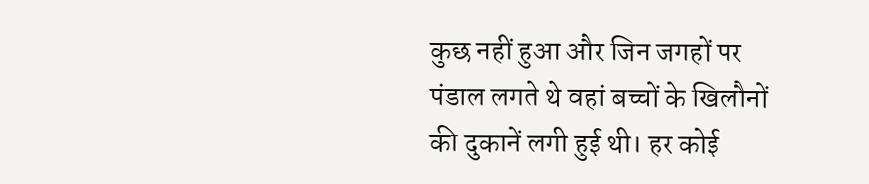कुछ नहीं हुआ और जिन जगहों पर पंडाल लगते थे वहां बच्चों के खिलौनों की दुकानें लगी हुई थी। हर कोई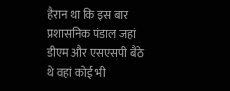हैरान था कि इस बार प्रशासनिक पंडाल जहां डीएम और एसएसपी बैठे थे वहां कोई भी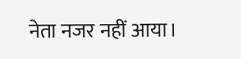नेता नजर नहीं आया।